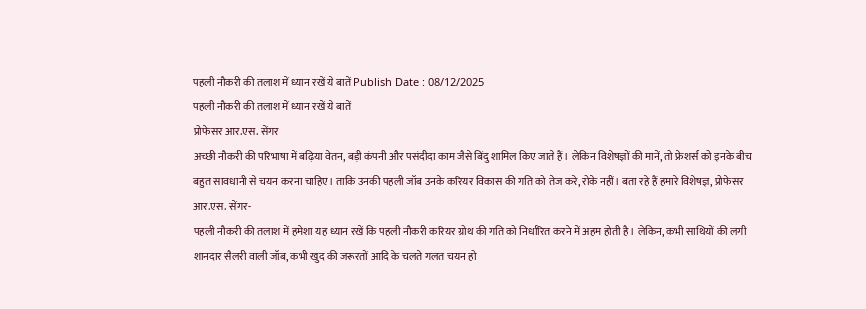पहली नौकरी की तलाश में ध्यान रखें ये बातें Publish Date : 08/12/2025
पहली नौकरी की तलाश में ध्यान रखें ये बातें
प्रोफेसर आर.एस. सेंगर
अच्छी नौकरी की परिभाषा में बढ़िया वेतन, बड़ी कंपनी और पसंदीदा काम जैसे बिंदु शामिल किए जाते हैं। लेकिन विशेषज्ञों की मानें, तो फ्रेशर्स को इनके बीच बहुत सावधानी से चयन करना चाहिए। ताकि उनकी पहली जॉब उनके करियर विकास की गति को तेज करे, रोके नहीं। बता रहे हैं हमारे विशेषज्ञ, प्रोफेसर आर.एस. सेंगर-
पहली नौकरी की तलाश में हमेशा यह ध्यान रखें कि पहली नौकरी करियर ग्रोथ की गति को निर्धारित करने में अहम होती है। लेकिन, कभी साथियों की लगी शानदार सैलरी वाली जॉब, कभी खुद की जरूरतों आदि के चलते गलत चयन हो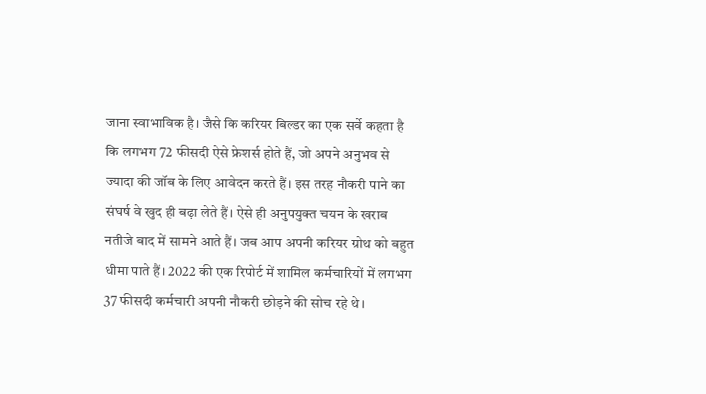जाना स्वाभाविक है। जैसे कि करियर बिल्डर का एक सर्वे कहता है कि लगभग 72 फीसदी ऐसे फ्रेशर्स होते हैं, जो अपने अनुभव से ज्यादा की जॉब के लिए आवेदन करते हैं। इस तरह नौकरी पाने का संघर्ष वे खुद ही बढ़ा लेते हैं। ऐसे ही अनुपयुक्त चयन के खराब नतीजे बाद में सामने आते हैं। जब आप अपनी करियर ग्रोथ को बहुत धीमा पाते हैं। 2022 की एक रिपोर्ट में शामिल कर्मचारियों में लगभग 37 फीसदी कर्मचारी अपनी नौकरी छोड़ने की सोच रहे थे।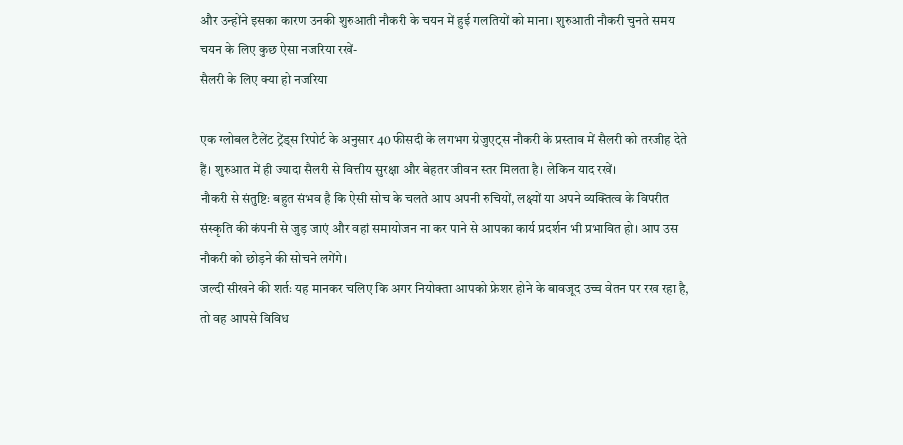और उन्होंने इसका कारण उनकी शुरुआती नौकरी के चयन में हुई गलतियों को माना। शुरुआती नौकरी चुनते समय चयन के लिए कुछ ऐसा नजरिया रखें-
सैलरी के लिए क्या हो नजरिया

एक ग्लोबल टैलेंट ट्रेंड्स रिपोर्ट के अनुसार 40 फीसदी के लगभग ग्रेजुएट्स नौकरी के प्रस्ताव में सैलरी को तरजीह देते हैं। शुरुआत में ही ज्यादा सैलरी से वित्तीय सुरक्षा और बेहतर जीवन स्तर मिलता है। लेकिन याद रखें।
नौकरी से संतुष्टिः बहुत संभव है कि ऐसी सोच के चलते आप अपनी रुचियों, लक्ष्यों या अपने व्यक्तित्व के विपरीत संस्कृति की कंपनी से जुड़ जाएं और वहां समायोजन ना कर पाने से आपका कार्य प्रदर्शन भी प्रभावित हो। आप उस नौकरी को छोड़ने की सोचने लगेंगे।
जल्दी सीखने की शर्तः यह मानकर चलिए कि अगर नियोक्ता आपको फ्रेशर होने के बावजूद उच्च वेतन पर रख रहा है, तो वह आपसे विविध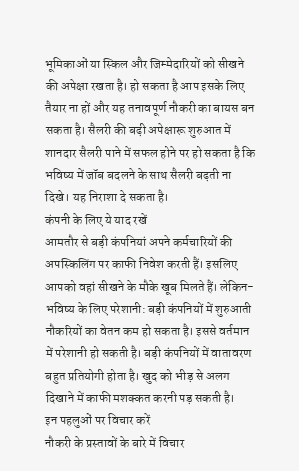भूमिकाओं या स्किल और जिम्मेदारियों को सीखने की अपेक्षा रखता है। हो सकता है आप इसके लिए तैयार ना हों और यह तनावपूर्ण नौकरी का बायस बन सकता है। सैलरी की बढ़ी अपेक्षारू शुरुआत में शानदार सैलरी पाने में सफल होने पर हो सकता है कि भविष्य में जॉब बदलने के साथ सैलरी बढ़ती ना दिखे। यह निराशा दे सकता है।
कंपनी के लिए ये याद रखें
आमतौर से बड़ी कंपनियां अपने कर्मचारियों की अपस्किलिंग पर काफी निवेश करती हैं। इसलिए आपको वहां सीखने के मौके खूब मिलते हैं। लेकिन-
भविष्य के लिए परेशानी: बड़ी कंपनियों में शुरुआती नौकरियों का वेतन कम हो सकता है। इससे वर्तमान में परेशानी हो सकती है। बड़ी कंपनियों में वातावरण बहुत प्रतियोगी होता है। खुद को भीड़ से अलग दिखाने में काफी मशक्कत करनी पड़ सकती है।
इन पहलुओं पर विचार करें
नौकरी के प्रस्तावों के बारे में विचार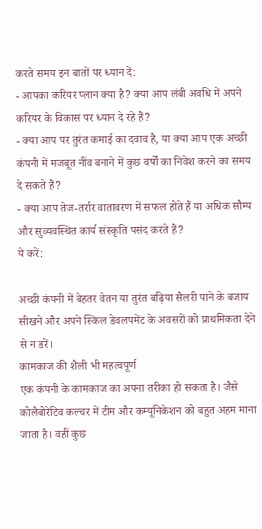करते समय इन बातों पर ध्यान दें:
- आपका करियर प्लान क्या है? क्या आप लंबी अवधि में अपने करियर के विकास पर ध्यान दे रहे हैं?
- क्या आप पर तुरंत कमाई का दवाव है, या क्या आप एक अच्छी कंपनी में मजबूत नींव बनाने में कुछ वर्षों का निवेश करने का समय दे सकते हैं?
- क्या आप तेज-तर्रार वातावरण में सफल होते हैं या अधिक सौम्य और सुव्यवस्थित कार्य संस्कृति पसंद करते हैं?
ये करें:

अच्छी कंपनी में बेहतर वेतन या तुरंत बढ़िया सैलरी पाने के बजाय सीखने और अपने स्किल डेवलपमेंट के अवसरों को प्राथमिकता देने से न डरें।
कामकाज की शैली भी महत्वपूर्ण
एक कंपनी के कामकाज का अपना तरीका हो सकता है। जैसे कोलैबोरेटिव कल्चर में टीम और कम्यूनिकेशन को बहुत अहम माना जाता है। वहीं कुछ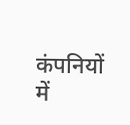कंपनियों में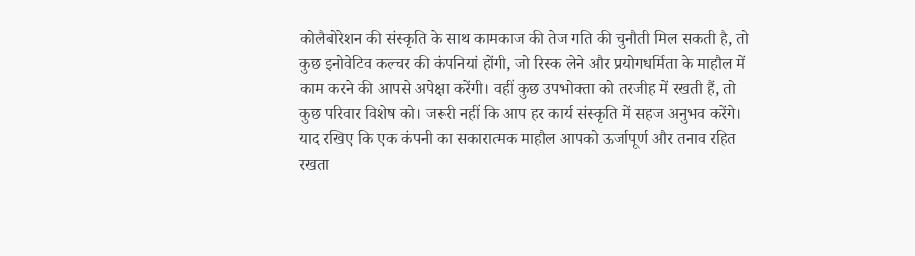कोलैबोरेशन की संस्कृति के साथ कामकाज की तेज गति की चुनौती मिल सकती है, तो कुछ इनोवेटिव कल्चर की कंपनियां होंगी, जो रिस्क लेने और प्रयोगधर्मिता के माहौल में काम करने की आपसे अपेक्षा करेंगी। वहीं कुछ उपभोक्ता को तरजीह में रखती हैं, तो कुछ परिवार विशेष को। जरूरी नहीं कि आप हर कार्य संस्कृति में सहज अनुभव करेंगे।
याद रखिए कि एक कंपनी का सकारात्मक माहौल आपको ऊर्जापूर्ण और तनाव रहित रखता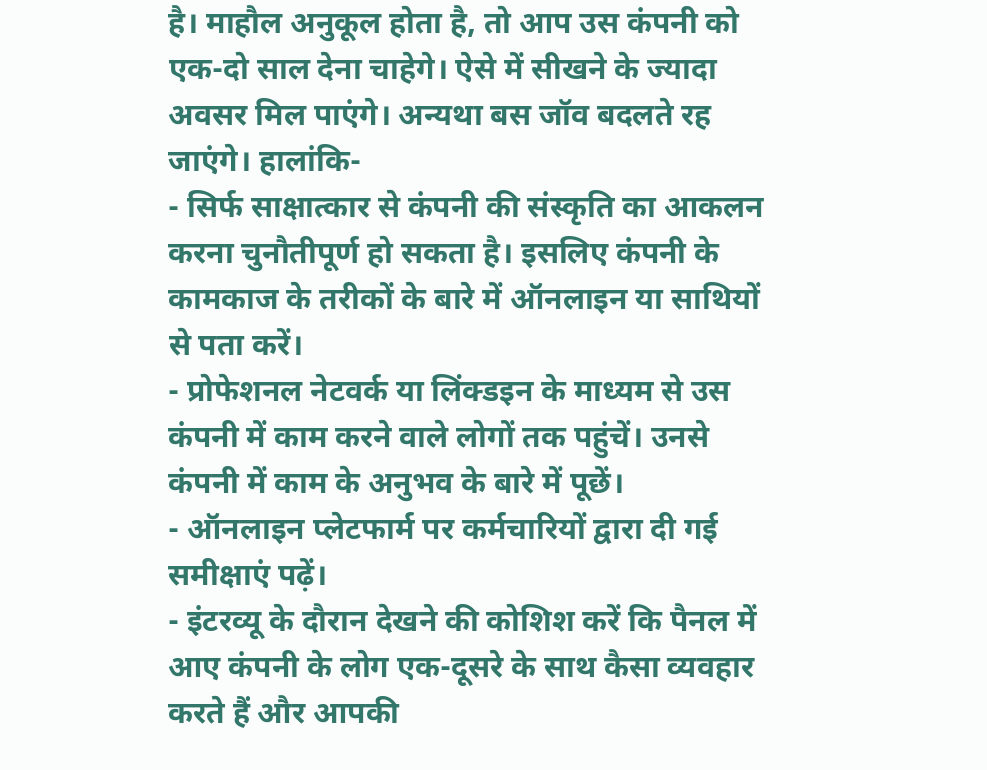है। माहौल अनुकूल होता है, तो आप उस कंपनी को एक-दो साल देना चाहेगे। ऐसे में सीखने के ज्यादा अवसर मिल पाएंगे। अन्यथा बस जॉव बदलते रह जाएंगे। हालांकि-
- सिर्फ साक्षात्कार से कंपनी की संस्कृति का आकलन करना चुनौतीपूर्ण हो सकता है। इसलिए कंपनी के कामकाज के तरीकों के बारे में ऑनलाइन या साथियों से पता करें।
- प्रोफेशनल नेटवर्क या लिंक्डइन के माध्यम से उस कंपनी में काम करने वाले लोगों तक पहुंचें। उनसे कंपनी में काम के अनुभव के बारे में पूछें।
- ऑनलाइन प्लेटफार्म पर कर्मचारियों द्वारा दी गई समीक्षाएं पढ़ें।
- इंटरव्यू के दौरान देखने की कोशिश करें कि पैनल में आए कंपनी के लोग एक-दूसरे के साथ कैसा व्यवहार करते हैं और आपकी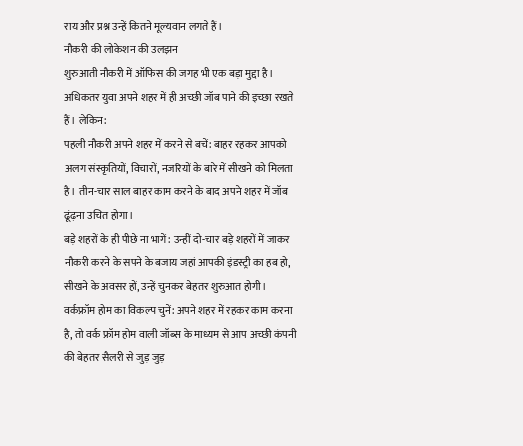राय और प्रश्न उन्हें कितने मूल्यवान लगते हैं।
नौकरी की लोकेशन की उलझन
शुरुआती नौकरी में ऑफिस की जगह भी एक बड़ा मुद्दा है। अधिकतर युवा अपने शहर में ही अच्छी जॉब पाने की इच्छा रखते हैं। लेकिन:
पहली नौकरी अपने शहर में करने से बचें: बाहर रहकर आपको अलग संस्कृतियों, विचारों, नजरियों के बारे में सीखने को मिलता है। तीन-चार साल बाहर काम करने के बाद अपने शहर में जॉब ढूंढ़ना उचित होगा।
बड़े शहरों के ही पीछे ना भागें: उन्हीं दो-चार बड़े शहरों में जाकर नौकरी करने के सपने के बजाय जहां आपकी इंडस्ट्री का हब हो, सीखने के अवसर हों, उन्हें चुनकर बेहतर शुरुआत होगी।
वर्कफ्रॉम होम का विकल्प चुनें: अपने शहर में रहकर काम करना है, तो वर्क फ्रॉम होम वाली जॉब्स के माध्यम से आप अच्छी कंपनी की बेहतर सैलरी से जुड़ जुड़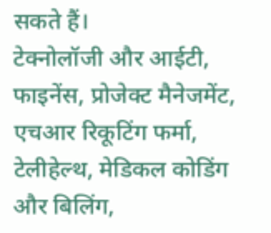सकते हैं।
टेक्नोलॉजी और आईटी, फाइनेंस, प्रोजेक्ट मैनेजमेंट, एचआर रिकूटिंग फर्मा, टेलीहेल्थ, मेडिकल कोडिंग और बिलिंग,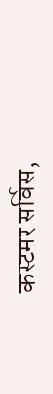कस्टमर सर्विस,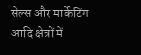सेल्स और मार्केटिंग आदि क्षेत्रों में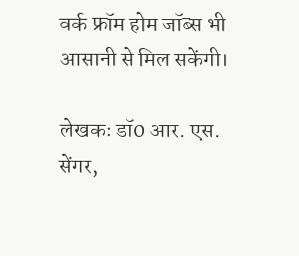वर्क फ्रॉम होम जॉब्स भी आसानी से मिल सकेंगी।

लेखकः डॉ0 आर. एस. सेंगर,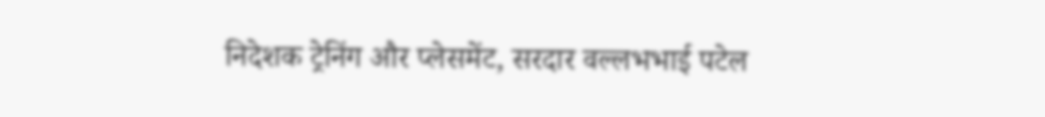निदेशक ट्रेनिंग और प्लेसमेंट, सरदार वल्लभभाई पटेल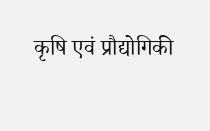कृषि एवं प्रौद्योगिकी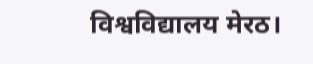विश्वविद्यालय मेरठ।